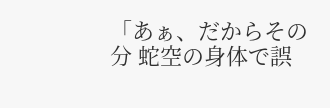「あぁ、だからその分 蛇空の身体で誤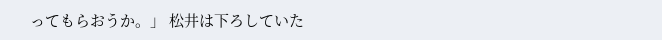ってもらおうか。」 松井は下ろしていた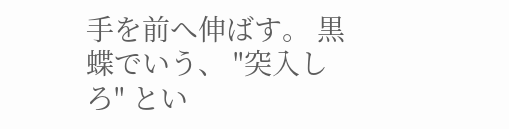手を前へ伸ばす。 黒蝶でいう、 "突入しろ" とい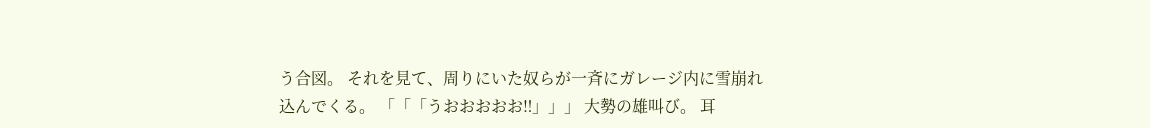う合図。 それを見て、周りにいた奴らが一斉にガレージ内に雪崩れ込んでくる。 「「「うおおおおお‼」」」 大勢の雄叫び。 耳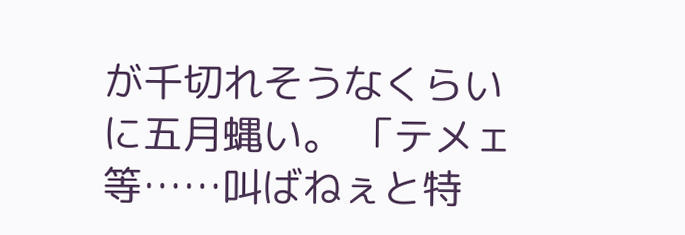が千切れそうなくらいに五月蝿い。 「テメェ等……叫ばねぇと特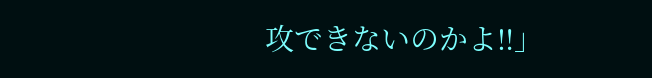攻できないのかよ‼」